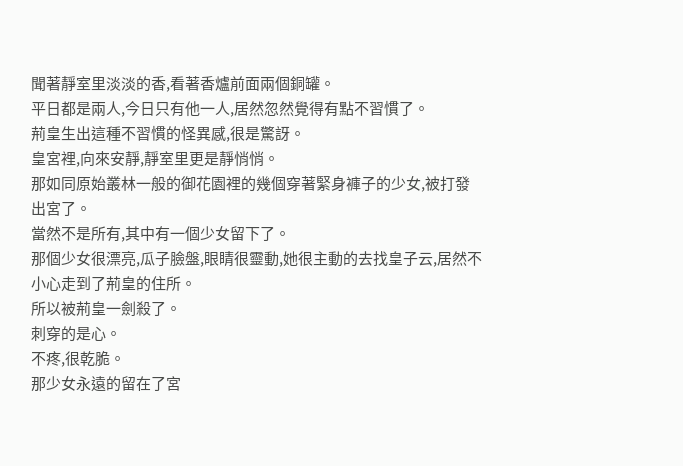聞著靜室里淡淡的香,看著香爐前面兩個銅罐。
平日都是兩人,今日只有他一人,居然忽然覺得有點不習慣了。
荊皇生出這種不習慣的怪異感,很是驚訝。
皇宮裡,向來安靜,靜室里更是靜悄悄。
那如同原始叢林一般的御花園裡的幾個穿著緊身褲子的少女,被打發出宮了。
當然不是所有,其中有一個少女留下了。
那個少女很漂亮,瓜子臉盤,眼睛很靈動,她很主動的去找皇子云,居然不小心走到了荊皇的住所。
所以被荊皇一劍殺了。
刺穿的是心。
不疼,很乾脆。
那少女永遠的留在了宮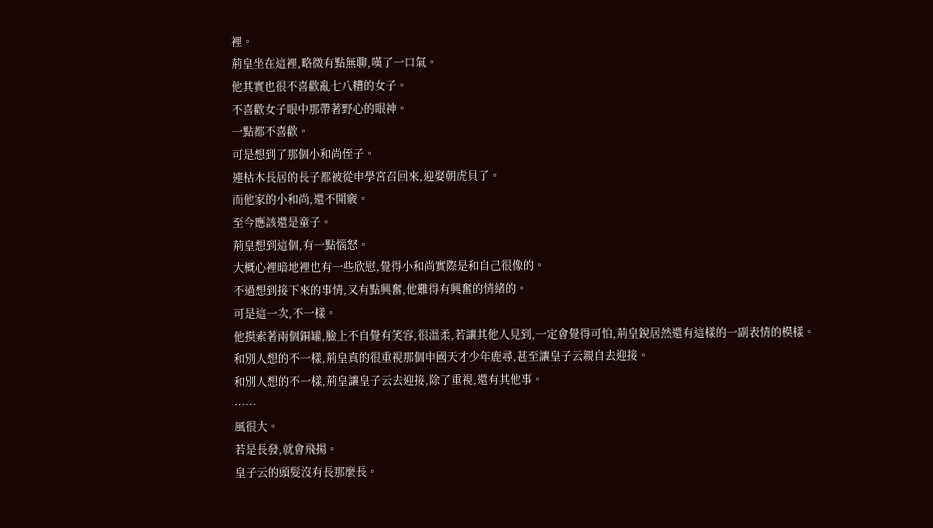裡。
荊皇坐在這裡,略微有點無聊,嘆了一口氣。
他其實也很不喜歡亂七八糟的女子。
不喜歡女子眼中那帶著野心的眼神。
一點都不喜歡。
可是想到了那個小和尚侄子。
連枯木長居的長子都被從申學宮召回來,迎娶朝虎貝了。
而他家的小和尚,還不開竅。
至今應該還是童子。
荊皇想到這個,有一點惱怒。
大概心裡暗地裡也有一些欣慰,覺得小和尚實際是和自己很像的。
不過想到接下來的事情,又有點興奮,他難得有興奮的情緒的。
可是這一次,不一樣。
他摸索著兩個銅罐,臉上不自覺有笑容,很溫柔,若讓其他人見到,一定會覺得可怕,荊皇銳居然還有這樣的一副表情的模樣。
和別人想的不一樣,荊皇真的很重視那個申國天才少年鹿尋,甚至讓皇子云親自去迎接。
和別人想的不一樣,荊皇讓皇子云去迎接,除了重視,還有其他事。
……
風很大。
若是長發,就會飛揚。
皇子云的頭髮沒有長那麼長。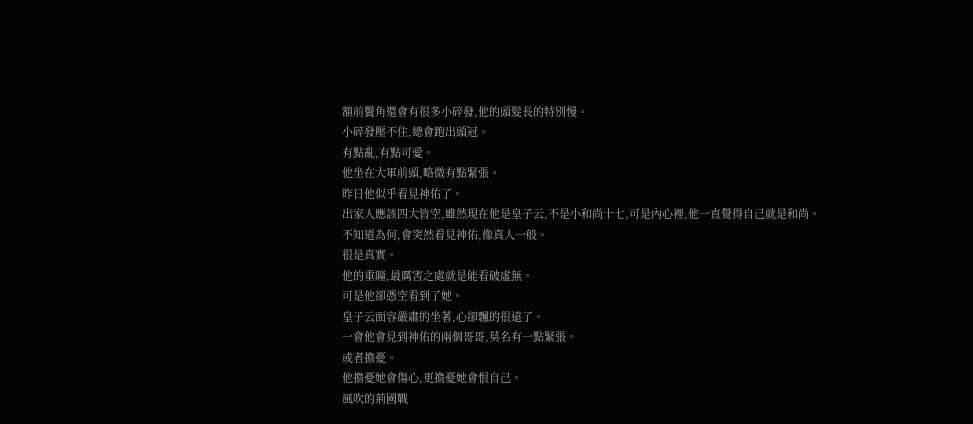額前鬢角還會有很多小碎發,他的頭髮長的特別慢。
小碎發壓不住,總會跑出頭冠。
有點亂,有點可愛。
他坐在大軍前頭,略微有點緊張。
昨日他似乎看見神佑了。
出家人應該四大皆空,雖然現在他是皇子云,不是小和尚十七,可是內心裡,他一直覺得自己就是和尚。
不知道為何,會突然看見神佑,像真人一般。
很是真實。
他的重瞳,最厲害之處就是能看破虛無。
可是他卻憑空看到了她。
皇子云面容嚴肅的坐著,心卻飄的很遠了。
一會他會見到神佑的兩個哥哥,莫名有一點緊張。
或者擔憂。
他擔憂她會傷心,更擔憂她會恨自己。
風吹的荊國戰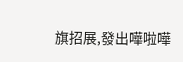旗招展,發出嘩啦嘩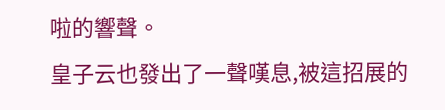啦的響聲。
皇子云也發出了一聲嘆息,被這招展的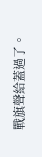戰旗聲給蓋過了。